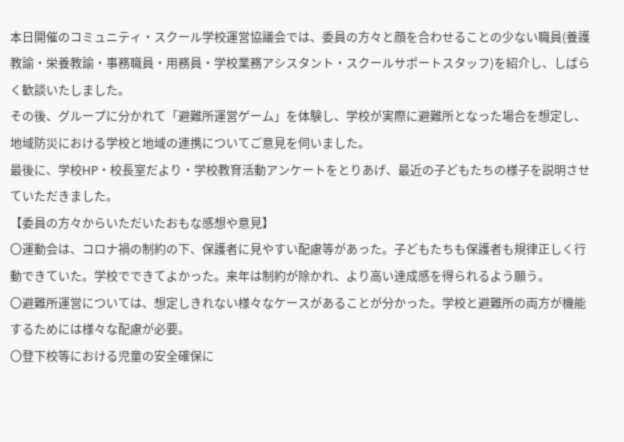本日開催のコミュニティ・スクール学校運営協議会では、委員の方々と顔を合わせることの少ない職員(養護教諭・栄養教諭・事務職員・用務員・学校業務アシスタント・スクールサポートスタッフ)を紹介し、しばらく歓談いたしました。
その後、グループに分かれて「避難所運営ゲーム」を体験し、学校が実際に避難所となった場合を想定し、地域防災における学校と地域の連携についてご意見を伺いました。
最後に、学校HP・校長室だより・学校教育活動アンケートをとりあげ、最近の子どもたちの様子を説明させていただきました。
【委員の方々からいただいたおもな感想や意見】
〇運動会は、コロナ禍の制約の下、保護者に見やすい配慮等があった。子どもたちも保護者も規律正しく行動できていた。学校でできてよかった。来年は制約が除かれ、より高い達成感を得られるよう願う。
〇避難所運営については、想定しきれない様々なケースがあることが分かった。学校と避難所の両方が機能するためには様々な配慮が必要。
〇登下校等における児童の安全確保に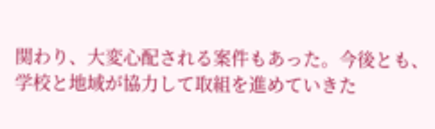関わり、大変心配される案件もあった。今後とも、学校と地域が協力して取組を進めていきた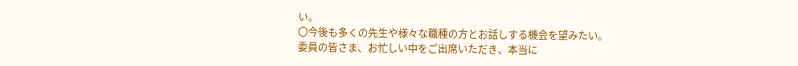い。
〇今後も多くの先生や様々な職種の方とお話しする機会を望みたい。
委員の皆さま、お忙しい中をご出席いただき、本当に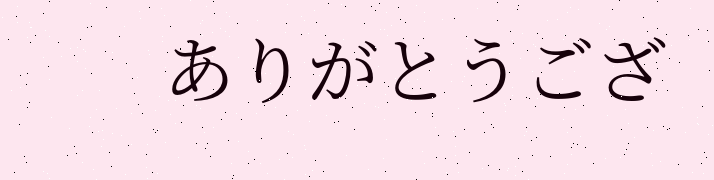ありがとうござ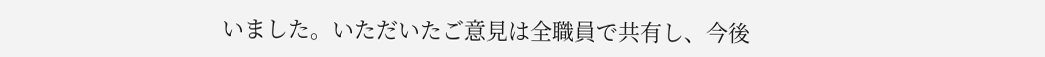いました。いただいたご意見は全職員で共有し、今後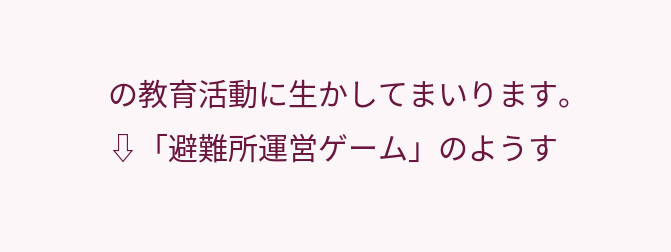の教育活動に生かしてまいります。
⇩「避難所運営ゲーム」のようす